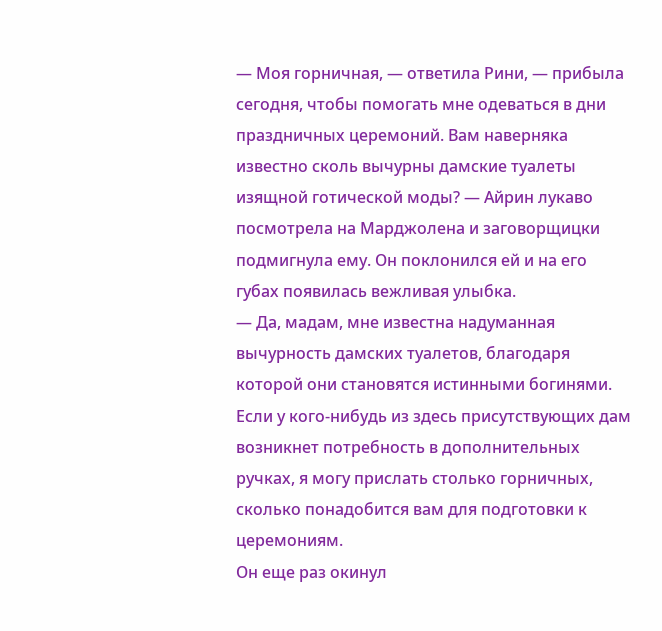— Моя горничная, — ответила Рини, — прибыла сегодня, чтобы помогать мне одеваться в дни праздничных церемоний. Вам наверняка известно сколь вычурны дамские туалеты изящной готической моды? — Айрин лукаво посмотрела на Марджолена и заговорщицки подмигнула ему. Он поклонился ей и на его губах появилась вежливая улыбка.
— Да, мадам, мне известна надуманная вычурность дамских туалетов, благодаря которой они становятся истинными богинями. Если у кого-нибудь из здесь присутствующих дам возникнет потребность в дополнительных ручках, я могу прислать столько горничных, сколько понадобится вам для подготовки к церемониям.
Он еще раз окинул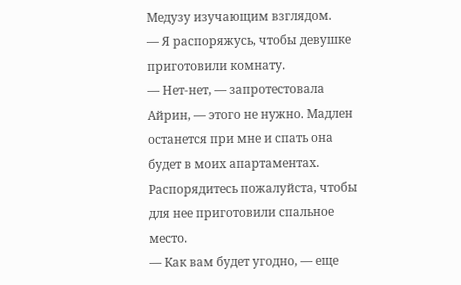Медузу изучающим взглядом.
— Я распоряжусь, чтобы девушке приготовили комнату.
— Нет-нет, — запротестовала Айрин, — этого не нужно. Мадлен останется при мне и спать она будет в моих апартаментах. Распорядитесь пожалуйста, чтобы для нее приготовили спальное место.
— Как вам будет угодно, — еще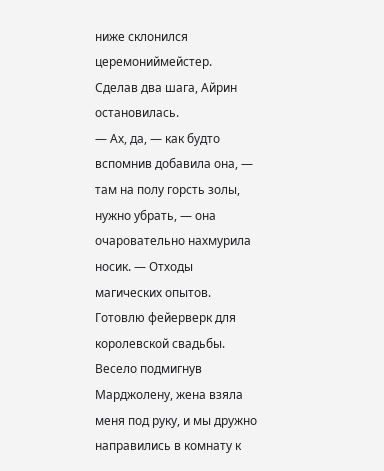ниже склонился церемониймейстер.
Сделав два шага, Айрин остановилась.
— Ах, да, — как будто вспомнив добавила она, — там на полу горсть золы, нужно убрать, — она очаровательно нахмурила носик. — Отходы магических опытов. Готовлю фейерверк для королевской свадьбы.
Весело подмигнув Марджолену, жена взяла меня под руку, и мы дружно направились в комнату к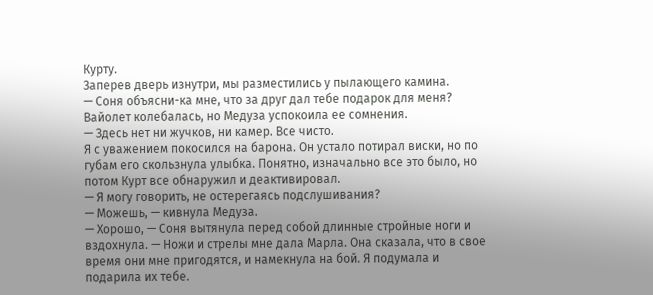Курту.
Заперев дверь изнутри, мы разместились у пылающего камина.
— Соня объясни-ка мне, что за друг дал тебе подарок для меня?
Вайолет колебалась, но Медуза успокоила ее сомнения.
— Здесь нет ни жучков, ни камер. Все чисто.
Я с уважением покосился на барона. Он устало потирал виски, но по губам его скользнула улыбка. Понятно, изначально все это было, но потом Курт все обнаружил и деактивировал.
— Я могу говорить, не остерегаясь подслушивания?
— Можешь, — кивнула Медуза.
— Хорошо, — Соня вытянула перед собой длинные стройные ноги и вздохнула. — Ножи и стрелы мне дала Марла. Она сказала, что в свое время они мне пригодятся, и намекнула на бой. Я подумала и подарила их тебе.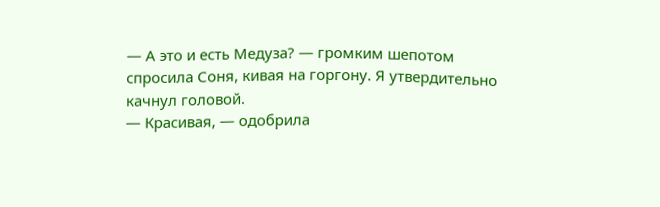— А это и есть Медуза? — громким шепотом спросила Соня, кивая на горгону. Я утвердительно качнул головой.
— Красивая, — одобрила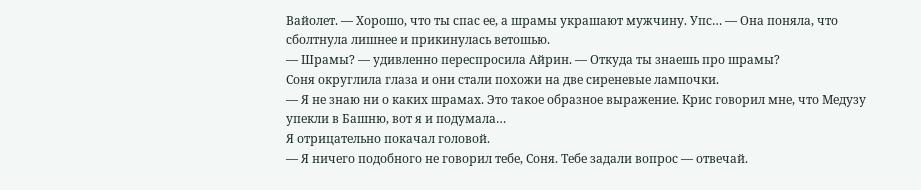Вайолет. — Хорошо, что ты спас ее, а шрамы украшают мужчину. Упс… — Она поняла, что сболтнула лишнее и прикинулась ветошью.
— Шрамы? — удивленно переспросила Айрин. — Откуда ты знаешь про шрамы?
Соня округлила глаза и они стали похожи на две сиреневые лампочки.
— Я не знаю ни о каких шрамах. Это такое образное выражение. Крис говорил мне, что Медузу упекли в Башню, вот я и подумала…
Я отрицательно покачал головой.
— Я ничего подобного не говорил тебе, Соня. Тебе задали вопрос — отвечай.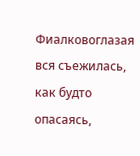Фиалковоглазая вся съежилась, как будто опасаясь,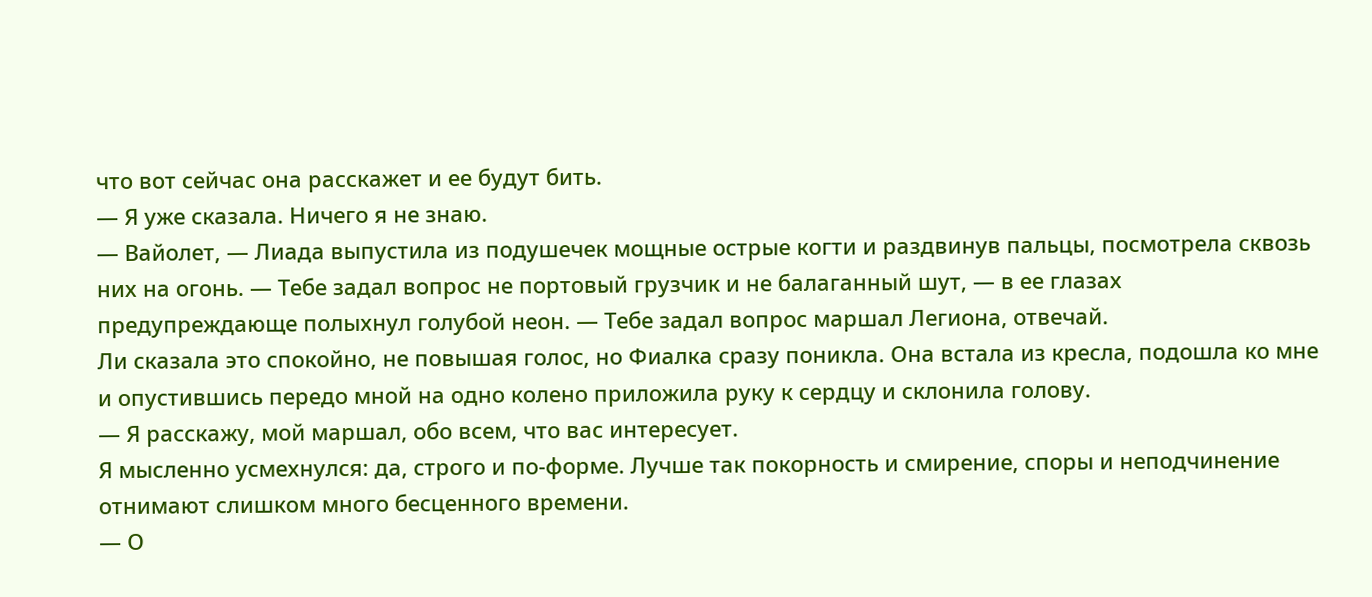что вот сейчас она расскажет и ее будут бить.
— Я уже сказала. Ничего я не знаю.
— Вайолет, — Лиада выпустила из подушечек мощные острые когти и раздвинув пальцы, посмотрела сквозь них на огонь. — Тебе задал вопрос не портовый грузчик и не балаганный шут, — в ее глазах предупреждающе полыхнул голубой неон. — Тебе задал вопрос маршал Легиона, отвечай.
Ли сказала это спокойно, не повышая голос, но Фиалка сразу поникла. Она встала из кресла, подошла ко мне и опустившись передо мной на одно колено приложила руку к сердцу и склонила голову.
— Я расскажу, мой маршал, обо всем, что вас интересует.
Я мысленно усмехнулся: да, строго и по-форме. Лучше так покорность и смирение, споры и неподчинение отнимают слишком много бесценного времени.
— О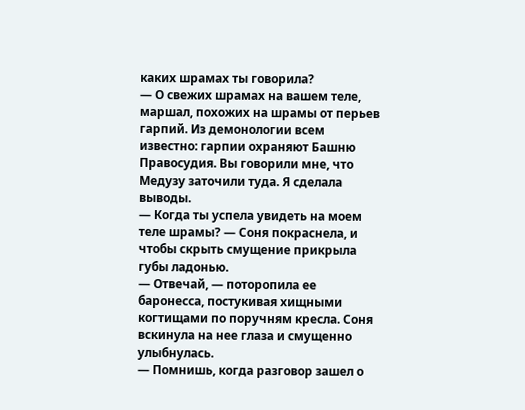каких шрамах ты говорила?
— О свежих шрамах на вашем теле, маршал, похожих на шрамы от перьев гарпий. Из демонологии всем известно: гарпии охраняют Башню Правосудия. Вы говорили мне, что Медузу заточили туда. Я сделала выводы.
— Когда ты успела увидеть на моем теле шрамы? — Соня покраснела, и чтобы скрыть смущение прикрыла губы ладонью.
— Отвечай, — поторопила ее баронесса, постукивая хищными когтищами по поручням кресла. Соня вскинула на нее глаза и смущенно улыбнулась.
— Помнишь, когда разговор зашел о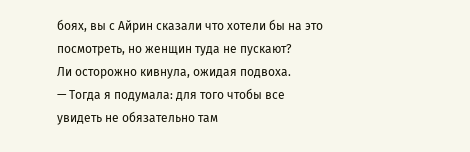боях, вы с Айрин сказали что хотели бы на это посмотреть, но женщин туда не пускают?
Ли осторожно кивнула, ожидая подвоха.
— Тогда я подумала: для того чтобы все увидеть не обязательно там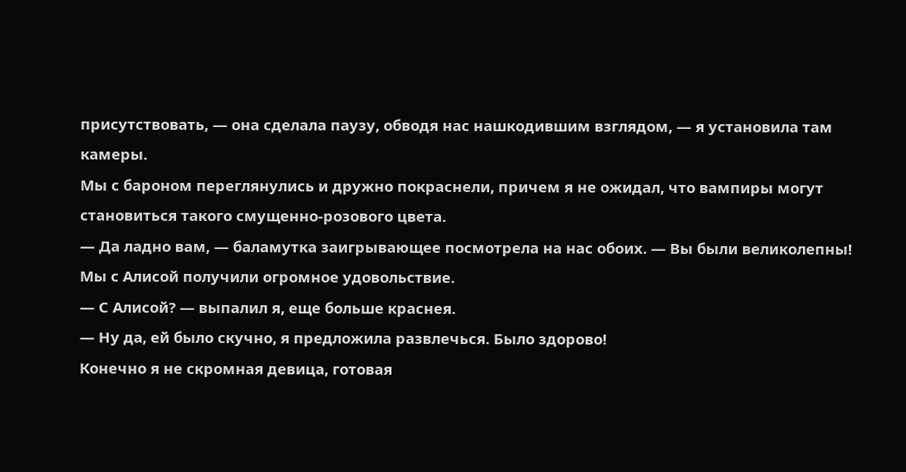присутствовать, — она сделала паузу, обводя нас нашкодившим взглядом, — я установила там камеры.
Мы с бароном переглянулись и дружно покраснели, причем я не ожидал, что вампиры могут становиться такого смущенно-розового цвета.
— Да ладно вам, — баламутка заигрывающее посмотрела на нас обоих. — Вы были великолепны! Мы с Алисой получили огромное удовольствие.
— С Алисой? — выпалил я, еще больше краснея.
— Ну да, ей было скучно, я предложила развлечься. Было здорово!
Конечно я не скромная девица, готовая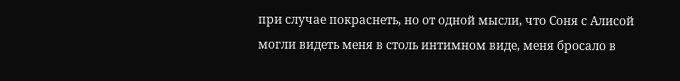при случае покраснеть, но от одной мысли, что Соня с Алисой могли видеть меня в столь интимном виде, меня бросало в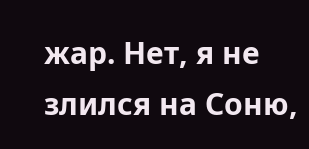жар. Нет, я не злился на Соню,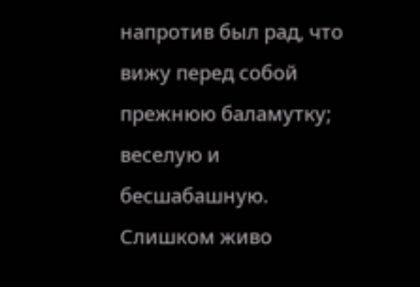напротив был рад, что вижу перед собой прежнюю баламутку; веселую и бесшабашную. Слишком живо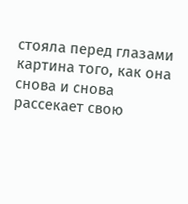стояла перед глазами картина того, как она снова и снова рассекает свою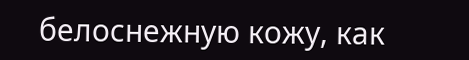белоснежную кожу, как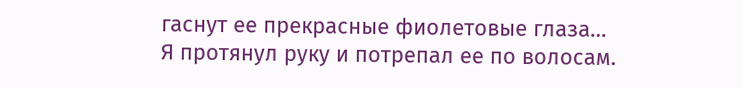гаснут ее прекрасные фиолетовые глаза…
Я протянул руку и потрепал ее по волосам.